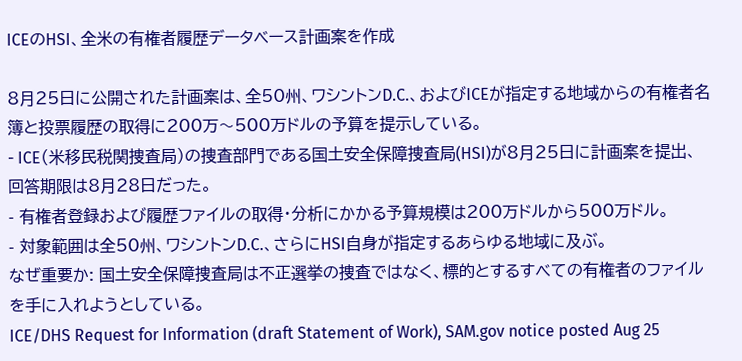ICEのHSI、全米の有権者履歴データベース計画案を作成

8月25日に公開された計画案は、全50州、ワシントンD.C.、およびICEが指定する地域からの有権者名簿と投票履歴の取得に200万〜500万ドルの予算を提示している。
- ICE(米移民税関捜査局)の捜査部門である国土安全保障捜査局(HSI)が8月25日に計画案を提出、回答期限は8月28日だった。
- 有権者登録および履歴ファイルの取得・分析にかかる予算規模は200万ドルから500万ドル。
- 対象範囲は全50州、ワシントンD.C.、さらにHSI自身が指定するあらゆる地域に及ぶ。
なぜ重要か: 国土安全保障捜査局は不正選挙の捜査ではなく、標的とするすべての有権者のファイルを手に入れようとしている。
ICE/DHS Request for Information (draft Statement of Work), SAM.gov notice posted Aug 25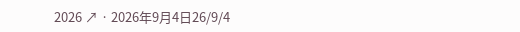2026 ↗ · 2026年9月4日26/9/4